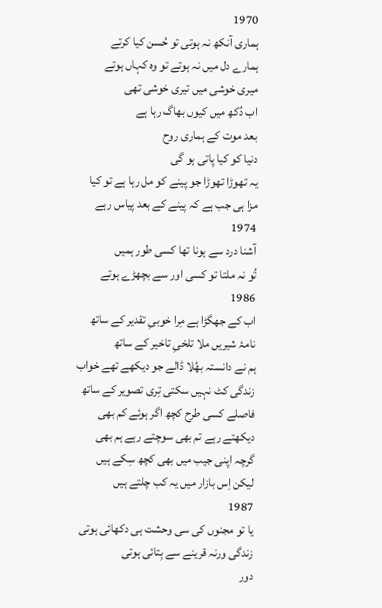1970
ہماری آنکھ نہ ہوتی تو حُسن کیا کرتے
ہمارے دل میں نہ ہوتے تو وہ کہاں ہوتے
میری خوشی میں تیری خوشی تھی
اب دُکھ میں کیوں بھاگ رہا ہے
بعد موت کے ہماری روح
دنیا کو کیا پاتی ہو گی
یہ تھوڑا تھوڑا جو پینے کو مل رہا ہے تو کیا
مزا ہی جب ہے کہ پینے کے بعد پیاس رہے
1974
آشنا درد سے ہونا تھا کسی طور ہمیں
تُو نہ ملتا تو کسی اور سے بچھڑے ہوتے
1986
اب کے جھگڑا ہے مِرا خوبیِ تقدیر کے ساتھ
نامۂ شیریں ملا تلخیِ تاخیر کے ساتھ
ہم نے دانستہ بھُلا ڈالے جو دیکھے تھے خواب
زندگی کٹ نہیں سکتی تِری تصویر کے ساتھ
فاصلے کسی طرح کچھ اگر ہوئے کم بھی
دیکھتے رہے تم بھی سوچتے رہے ہم بھی
گرچہ اپنی جیب میں بھی کچھ سِکے ہیں
لیکن اِس بازار میں یہ کب چلتے ہیں
1987
یا تو مجنوں کی سی وحشت ہی دکھائی ہوتی
زندگی ورنہ قرینے سے بِتائی ہوتی
دور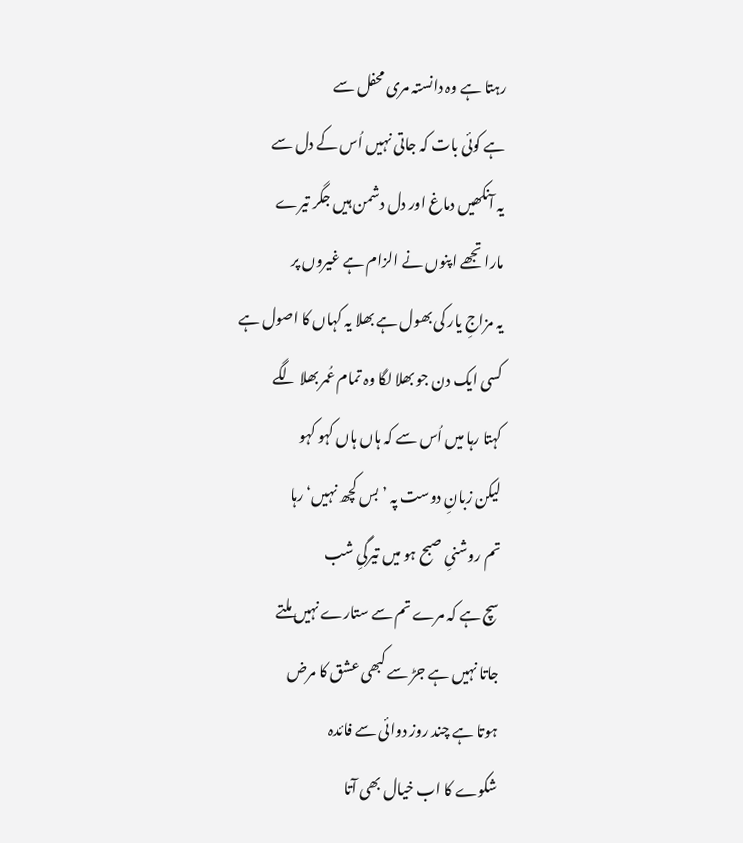رہتا ہے وہ دانستہ مری محفل سے
ہے کوئی بات کہ جاتی نہیں اُس کے دل سے
یہ آنکھیں دماغ اور دل دشمن ہیں جگر تیرے
مارا تجھے اپنوں نے الزام ہے غیروں پر
یہ مزاجِ یار کی بھول ہے بھلا یہ کہاں کا اصول ہے
کسی ایک دن جو بھلا لگا وہ تمام عُمر بھلا لگے
کہتا رہا میں اُس سے کہ ہاں ہاں کہو کہو
لیکن زبانِ دوست پہ ’بس کچھ نہیں‘ رہا
تم روشنیِ صبح ہو میں تیرگیِ شب
سچ ہے کہ مرے تم سے ستارے نہیں ملتے
جاتا نہیں ہے جڑ سے کبھی عشق کا مرض
ہوتا ہے چند روز دوائی سے فائدہ
شکوے کا اب خیال بھی آتا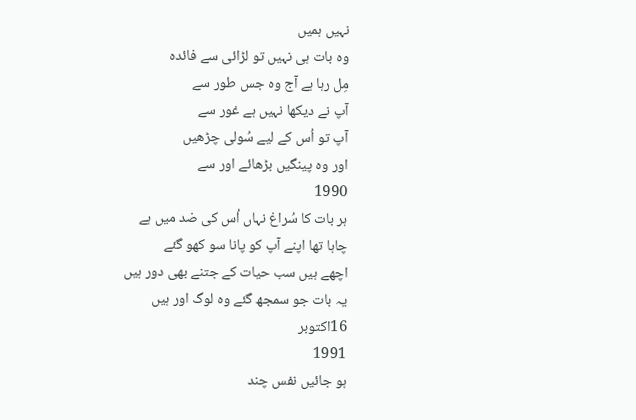نہیں ہمیں
وہ بات ہی نہیں تو لڑائی سے فائدہ
مِل رہا ہے آج وہ جس طور سے
آپ نے دیکھا نہیں ہے غور سے
آپ تو اُس کے لیے سُولی چڑھیں
اور وہ پینگیں بڑھائے اور سے
1990
ہر بات کا سُراغ نہاں اُس کی ضد میں ہے
چاہا تھا اپنے آپ کو پانا سو کھو گئے
اچھے ہیں سب حیات کے جتنے بھی دور ہیں
یہ بات جو سمجھ گئے وہ لوگ اور ہیں
16اکتوبر
1991
ہو جائیں نفس چند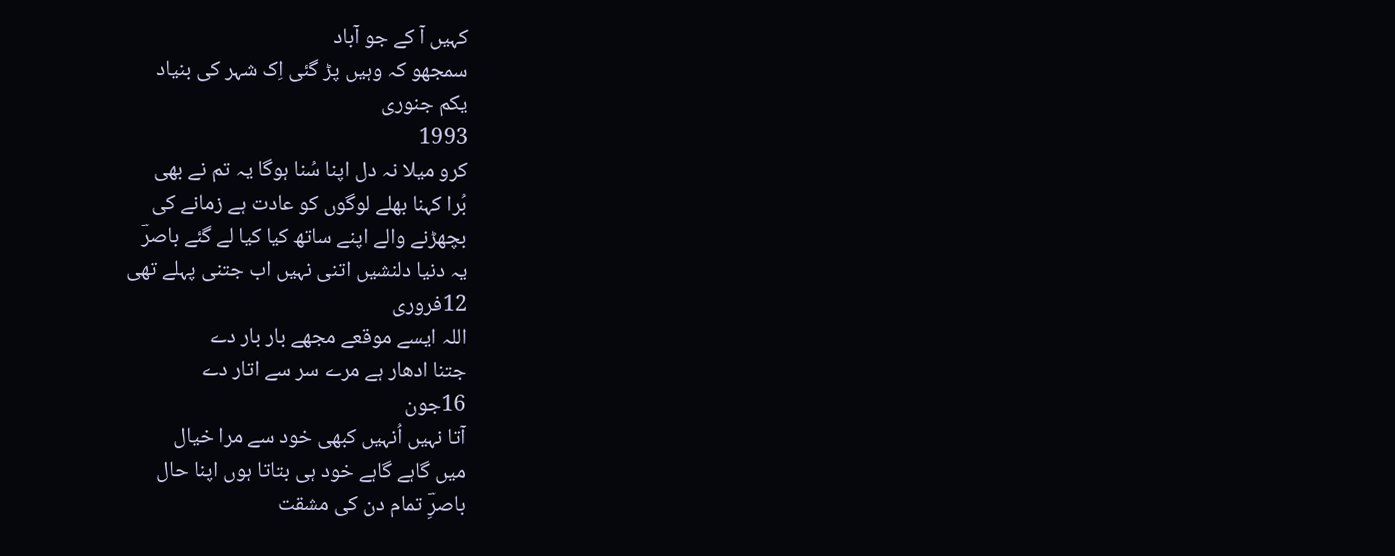کہیں آ کے جو آباد
سمجھو کہ وہیں پڑ گئی اِک شہر کی بنیاد
یکم جنوری
1993
کرو میلا نہ دل اپنا سُنا ہوگا یہ تم نے بھی
بُرا کہنا بھلے لوگوں کو عادت ہے زمانے کی
بچھڑنے والے اپنے ساتھ کیا کیا لے گئے باصرؔ
یہ دنیا دلنشیں اتنی نہیں اب جتنی پہلے تھی
12فروری
اللہ ایسے موقعے مجھے بار بار دے
جتنا ادھار ہے مرے سر سے اتار دے
16جون
آتا نہیں اُنہیں کبھی خود سے مرا خیال
میں گاہے گاہے خود ہی بتاتا ہوں اپنا حال
باصرِؔ تمام دن کی مشقت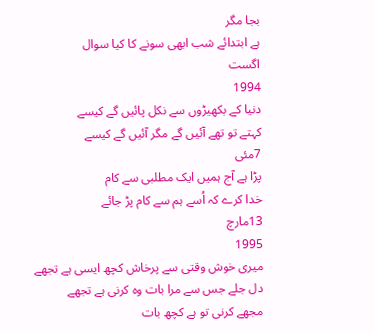بجا مگر
ہے ابتدائے شب ابھی سونے کا کیا سوال
اگست
1994
دنیا کے بکھیڑوں سے نکل پائیں گے کیسے
کہتے تو تھے آئیں گے مگر آئیں گے کیسے
7مئی
پڑا ہے آج ہمیں ایک مطلبی سے کام
خدا کرے کہ اُسے ہم سے کام پڑ جائے
13مارچ
1995
میری خوش وقتی سے پرخاش کچھ ایسی ہے تجھے
دل جلے جس سے مرا بات وہ کرنی ہے تجھے
مجھے کرنی تو ہے کچھ بات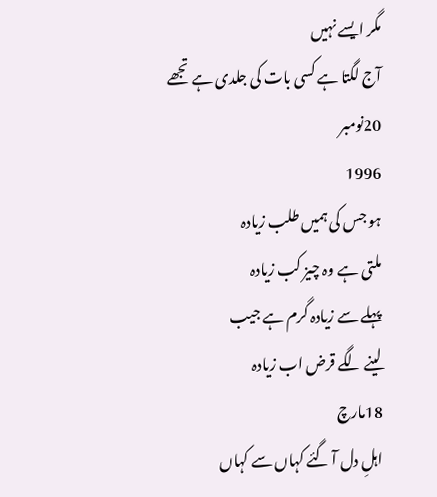مگر ایسے نہیں
آج لگتا ہے کسی بات کی جلدی ہے تجھے
20نومبر
1996
ہو جس کی ہمیں طلب زیادہ
ملتی ہے وہ چیز کب زیادہ
پہلے سے زیادہ گرم ہے جیب
لینے لگے قرض اب زیادہ
18مارچ
اہلِ دل آ گئے کہاں سے کہاں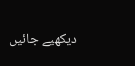دیکھیے جائیں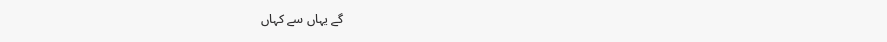گے یہاں سے کہاں